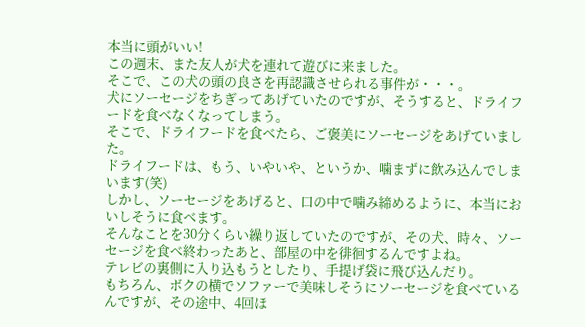本当に頭がいい!
この週末、また友人が犬を連れて遊びに来ました。
そこで、この犬の頭の良さを再認識させられる事件が・・・。
犬にソーセージをちぎってあげていたのですが、そうすると、ドライフードを食べなくなってしまう。
そこで、ドライフードを食べたら、ご褒美にソーセージをあげていました。
ドライフードは、もう、いやいや、というか、噛まずに飲み込んでしまいます(笑)
しかし、ソーセージをあげると、口の中で噛み締めるように、本当においしそうに食べます。
そんなことを30分くらい繰り返していたのですが、その犬、時々、ソーセージを食べ終わったあと、部屋の中を徘徊するんですよね。
テレビの裏側に入り込もうとしたり、手提げ袋に飛び込んだり。
もちろん、ボクの横でソファーで美味しそうにソーセージを食べているんですが、その途中、4回ほ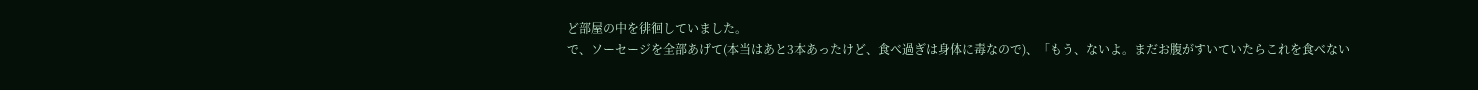ど部屋の中を徘徊していました。
で、ソーセージを全部あげて(本当はあと3本あったけど、食べ過ぎは身体に毒なので)、「もう、ないよ。まだお腹がすいていたらこれを食べない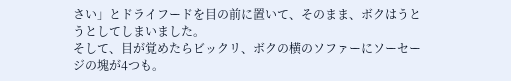さい」とドライフードを目の前に置いて、そのまま、ボクはうとうとしてしまいました。
そして、目が覚めたらビックリ、ボクの横のソファーにソーセージの塊が4つも。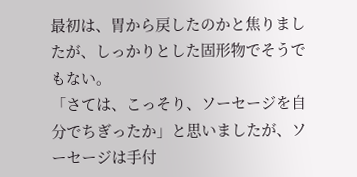最初は、胃から戻したのかと焦りましたが、しっかりとした固形物でそうでもない。
「さては、こっそり、ソーセージを自分でちぎったか」と思いましたが、ソーセージは手付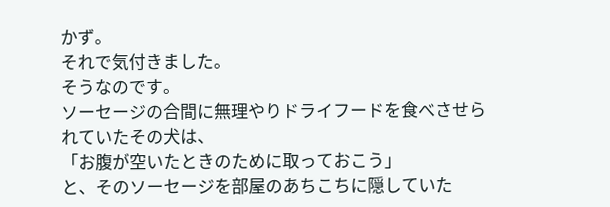かず。
それで気付きました。
そうなのです。
ソーセージの合間に無理やりドライフードを食べさせられていたその犬は、
「お腹が空いたときのために取っておこう」
と、そのソーセージを部屋のあちこちに隠していた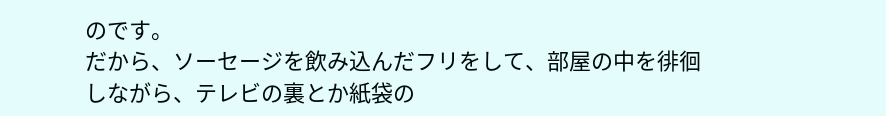のです。
だから、ソーセージを飲み込んだフリをして、部屋の中を徘徊しながら、テレビの裏とか紙袋の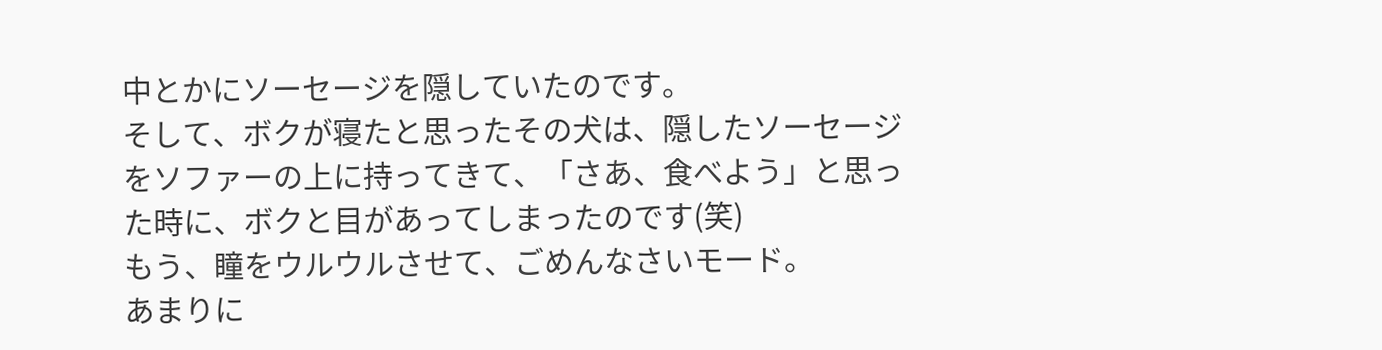中とかにソーセージを隠していたのです。
そして、ボクが寝たと思ったその犬は、隠したソーセージをソファーの上に持ってきて、「さあ、食べよう」と思った時に、ボクと目があってしまったのです(笑)
もう、瞳をウルウルさせて、ごめんなさいモード。
あまりに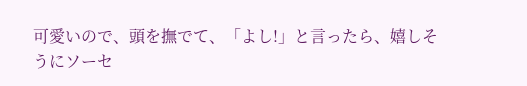可愛いので、頭を撫でて、「よし!」と言ったら、嬉しそうにソーセ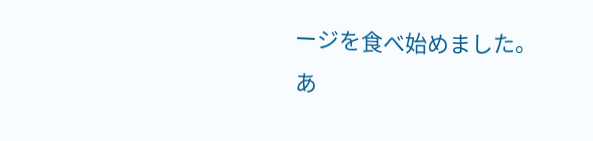ージを食べ始めました。
あ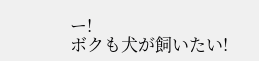ー!
ボクも犬が飼いたい!